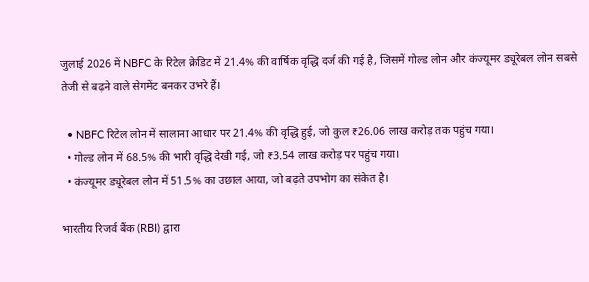जुलाई 2026 में NBFC के रिटेल क्रेडिट में 21.4% की वार्षिक वृद्धि दर्ज की गई है, जिसमें गोल्ड लोन और कंज्यूमर ड्यूरेबल लोन सबसे तेजी से बढ़ने वाले सेगमेंट बनकर उभरे हैं।

  • NBFC रिटेल लोन में सालाना आधार पर 21.4% की वृद्धि हुई, जो कुल ₹26.06 लाख करोड़ तक पहुंच गया।
  • गोल्ड लोन में 68.5% की भारी वृद्धि देखी गई, जो ₹3.54 लाख करोड़ पर पहुंच गया।
  • कंज्यूमर ड्यूरेबल लोन में 51.5% का उछाल आया, जो बढ़ते उपभोग का संकेत है।

भारतीय रिजर्व बैंक (RBI) द्वारा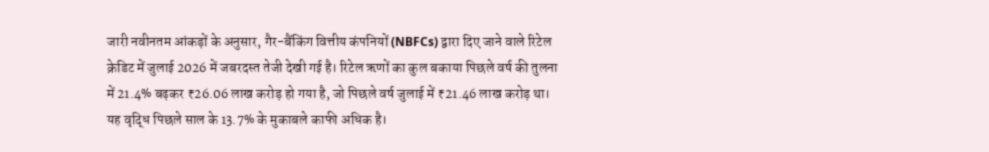जारी नवीनतम आंकड़ों के अनुसार, गैर-बैंकिंग वित्तीय कंपनियों (NBFCs) द्वारा दिए जाने वाले रिटेल क्रेडिट में जुलाई 2026 में जबरदस्त तेजी देखी गई है। रिटेल ऋणों का कुल बकाया पिछले वर्ष की तुलना में 21.4% बढ़कर ₹26.06 लाख करोड़ हो गया है, जो पिछले वर्ष जुलाई में ₹21.46 लाख करोड़ था। यह वृद्धि पिछले साल के 13.7% के मुकाबले काफी अधिक है।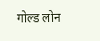गोल्ड लोन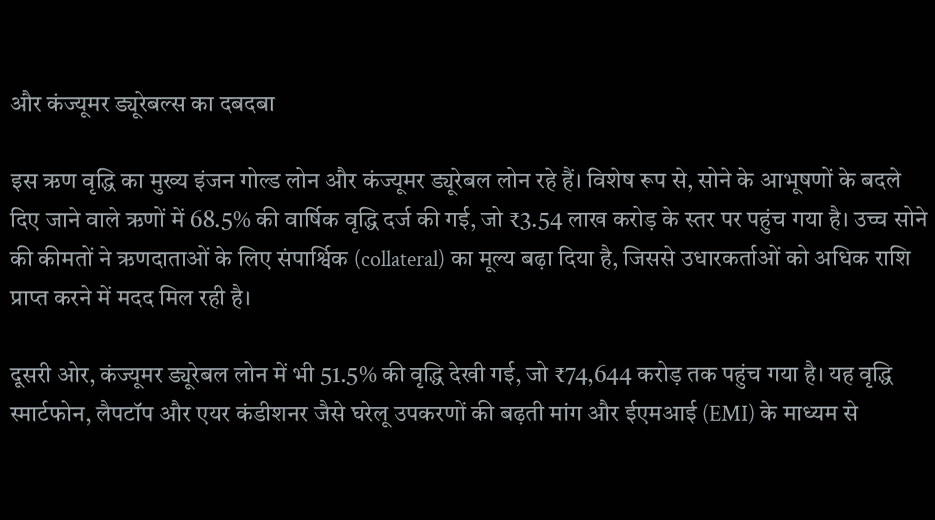और कंज्यूमर ड्यूरेबल्स का दबदबा

इस ऋण वृद्धि का मुख्य इंजन गोल्ड लोन और कंज्यूमर ड्यूरेबल लोन रहे हैं। विशेष रूप से, सोने के आभूषणों के बदले दिए जाने वाले ऋणों में 68.5% की वार्षिक वृद्धि दर्ज की गई, जो ₹3.54 लाख करोड़ के स्तर पर पहुंच गया है। उच्च सोने की कीमतों ने ऋणदाताओं के लिए संपार्श्विक (collateral) का मूल्य बढ़ा दिया है, जिससे उधारकर्ताओं को अधिक राशि प्राप्त करने में मदद मिल रही है।

दूसरी ओर, कंज्यूमर ड्यूरेबल लोन में भी 51.5% की वृद्धि देखी गई, जो ₹74,644 करोड़ तक पहुंच गया है। यह वृद्धि स्मार्टफोन, लैपटॉप और एयर कंडीशनर जैसे घरेलू उपकरणों की बढ़ती मांग और ईएमआई (EMI) के माध्यम से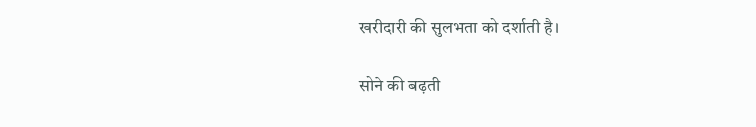खरीदारी की सुलभता को दर्शाती है।

सोने की बढ़ती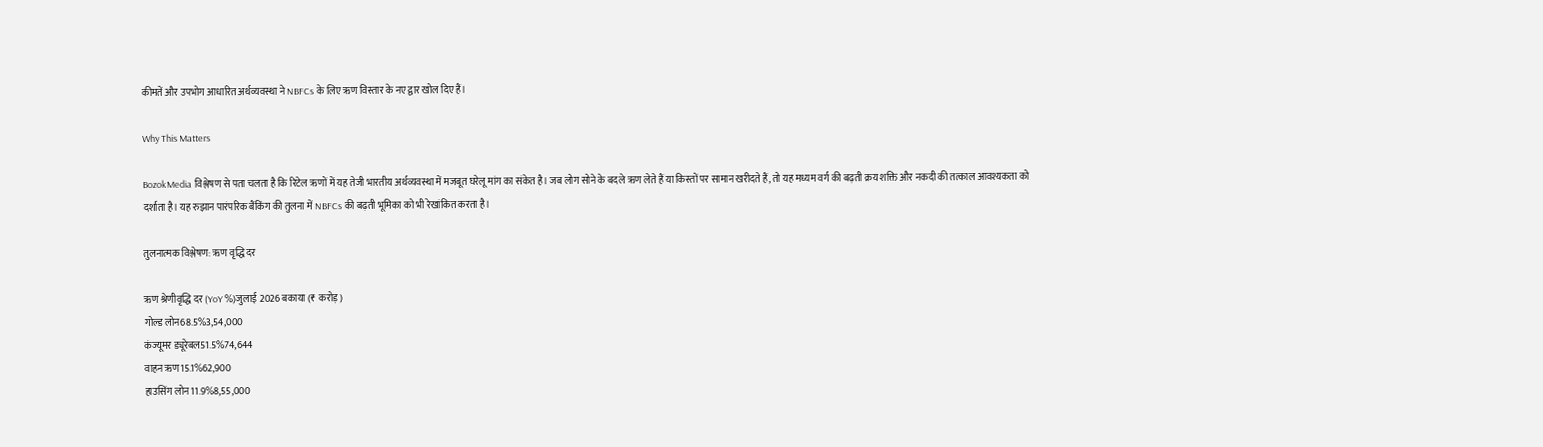कीमतें और उपभोग आधारित अर्थव्यवस्था ने NBFCs के लिए ऋण विस्तार के नए द्वार खोल दिए हैं।

Why This Matters

BozokMedia विश्लेषण से पता चलता है कि रिटेल ऋणों में यह तेजी भारतीय अर्थव्यवस्था में मजबूत घरेलू मांग का संकेत है। जब लोग सोने के बदले ऋण लेते हैं या किस्तों पर सामान खरीदते हैं, तो यह मध्यम वर्ग की बढ़ती क्रय शक्ति और नकदी की तत्काल आवश्यकता को दर्शाता है। यह रुझान पारंपरिक बैंकिंग की तुलना में NBFCs की बढ़ती भूमिका को भी रेखांकित करता है।

तुलनात्मक विश्लेषण: ऋण वृद्धि दर

ऋण श्रेणीवृद्धि दर (YoY %)जुलाई 2026 बकाया (₹ करोड़)
गोल्ड लोन68.5%3,54,000
कंज्यूमर ड्यूरेबल51.5%74,644
वाहन ऋण15.1%62,900
हाउसिंग लोन11.9%8,55,000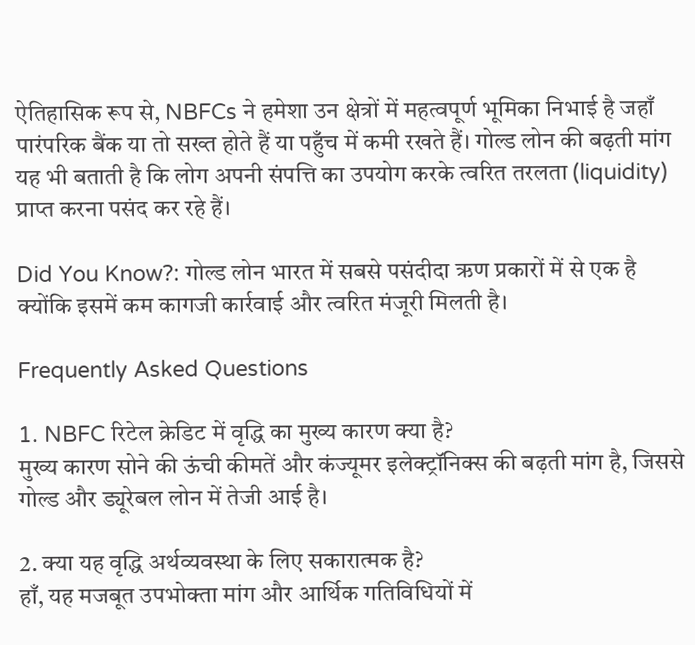ऐतिहासिक रूप से, NBFCs ने हमेशा उन क्षेत्रों में महत्वपूर्ण भूमिका निभाई है जहाँ पारंपरिक बैंक या तो सख्त होते हैं या पहुँच में कमी रखते हैं। गोल्ड लोन की बढ़ती मांग यह भी बताती है कि लोग अपनी संपत्ति का उपयोग करके त्वरित तरलता (liquidity) प्राप्त करना पसंद कर रहे हैं।

Did You Know?: गोल्ड लोन भारत में सबसे पसंदीदा ऋण प्रकारों में से एक है क्योंकि इसमें कम कागजी कार्रवाई और त्वरित मंजूरी मिलती है।

Frequently Asked Questions

1. NBFC रिटेल क्रेडिट में वृद्धि का मुख्य कारण क्या है?
मुख्य कारण सोने की ऊंची कीमतें और कंज्यूमर इलेक्ट्रॉनिक्स की बढ़ती मांग है, जिससे गोल्ड और ड्यूरेबल लोन में तेजी आई है।

2. क्या यह वृद्धि अर्थव्यवस्था के लिए सकारात्मक है?
हाँ, यह मजबूत उपभोक्ता मांग और आर्थिक गतिविधियों में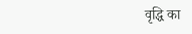वृद्धि का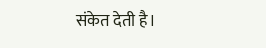संकेत देती है।